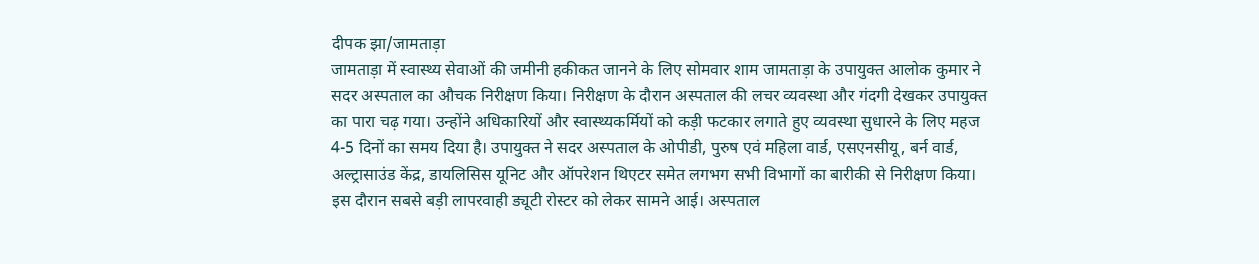दीपक झा/जामताड़ा
जामताड़ा में स्वास्थ्य सेवाओं की जमीनी हकीकत जानने के लिए सोमवार शाम जामताड़ा के उपायुक्त आलोक कुमार ने सदर अस्पताल का औचक निरीक्षण किया। निरीक्षण के दौरान अस्पताल की लचर व्यवस्था और गंदगी देखकर उपायुक्त का पारा चढ़ गया। उन्होंने अधिकारियों और स्वास्थ्यकर्मियों को कड़ी फटकार लगाते हुए व्यवस्था सुधारने के लिए महज 4-5 दिनों का समय दिया है। उपायुक्त ने सदर अस्पताल के ओपीडी, पुरुष एवं महिला वार्ड, एसएनसीयू, बर्न वार्ड, अल्ट्रासाउंड केंद्र, डायलिसिस यूनिट और ऑपरेशन थिएटर समेत लगभग सभी विभागों का बारीकी से निरीक्षण किया। इस दौरान सबसे बड़ी लापरवाही ड्यूटी रोस्टर को लेकर सामने आई। अस्पताल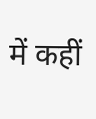में कहीं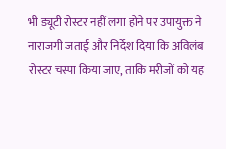भी ड्यूटी रोस्टर नहीं लगा होने पर उपायुक्त ने नाराजगी जताई और निर्देश दिया कि अविलंब रोस्टर चस्पा किया जाए, ताकि मरीजों को यह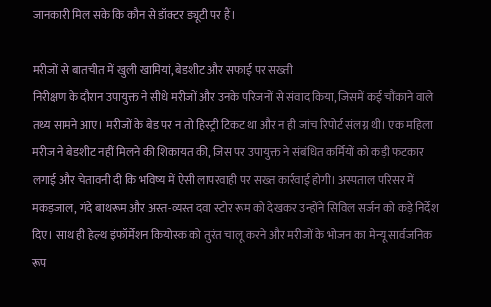जानकारी मिल सके कि कौन से डॉक्टर ड्यूटी पर हैं।

मरीजों से बातचीत में खुली खामियां, बेडशीट और सफाई पर सख्ती
निरीक्षण के दौरान उपायुक्त ने सीधे मरीजों और उनके परिजनों से संवाद किया, जिसमें कई चौंकाने वाले तथ्य सामने आए। मरीजों के बेड पर न तो हिस्ट्री टिकट था और न ही जांच रिपोर्ट संलग्न थी। एक महिला मरीज ने बेडशीट नहीं मिलने की शिकायत की, जिस पर उपायुक्त ने संबंधित कर्मियों को कड़ी फटकार लगाई और चेतावनी दी कि भविष्य में ऐसी लापरवाही पर सख्त कार्रवाई होगी। अस्पताल परिसर में मकड़जाल, गंदे बाथरूम और अस्त-व्यस्त दवा स्टोर रूम को देखकर उन्होंने सिविल सर्जन को कड़े निर्देश दिए। साथ ही हेल्थ इंफॉर्मेशन कियोस्क को तुरंत चालू करने और मरीजों के भोजन का मेन्यू सार्वजनिक रूप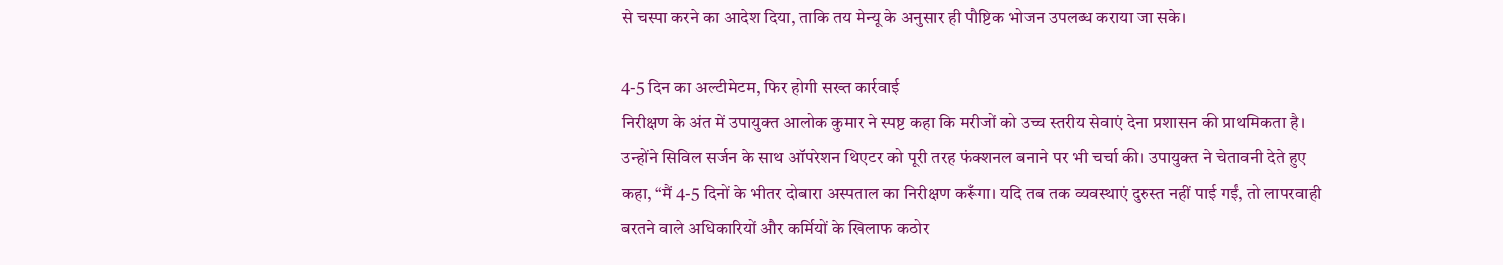से चस्पा करने का आदेश दिया, ताकि तय मेन्यू के अनुसार ही पौष्टिक भोजन उपलब्ध कराया जा सके।

4-5 दिन का अल्टीमेटम, फिर होगी सख्त कार्रवाई
निरीक्षण के अंत में उपायुक्त आलोक कुमार ने स्पष्ट कहा कि मरीजों को उच्च स्तरीय सेवाएं देना प्रशासन की प्राथमिकता है। उन्होंने सिविल सर्जन के साथ ऑपरेशन थिएटर को पूरी तरह फंक्शनल बनाने पर भी चर्चा की। उपायुक्त ने चेतावनी देते हुए कहा, “मैं 4-5 दिनों के भीतर दोबारा अस्पताल का निरीक्षण करूँगा। यदि तब तक व्यवस्थाएं दुरुस्त नहीं पाई गईं, तो लापरवाही बरतने वाले अधिकारियों और कर्मियों के खिलाफ कठोर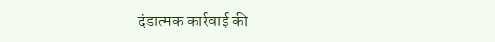दंडात्मक कार्रवाई की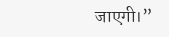जाएगी।”